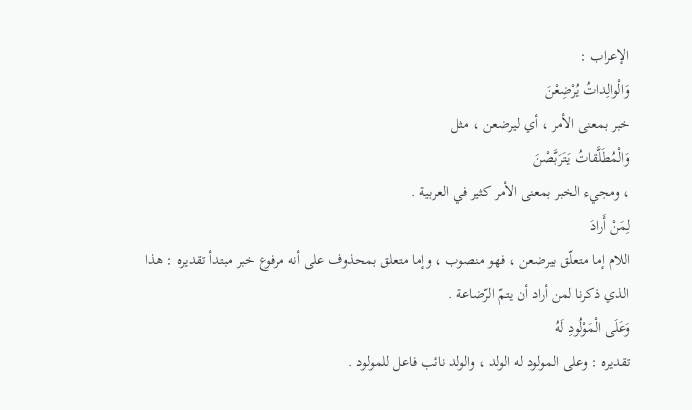الإعراب :
وَالْوالِداتُ يُرْضِعْنَ
خبر بمعنى الأمر ، أي ليرضعن ، مثل
وَالْمُطَلَّقاتُ يَتَرَبَّصْنَ
، ومجيء الخبر بمعنى الأمر كثير في العربية .
لِمَنْ أَرادَ
اللام إما متعلّق بيرضعن ، فهو منصوب ، وإما متعلق بمحذوف على أنه مرفوع خبر مبتدأ تقديره : هذا الذي ذكرنا لمن أراد أن يتمّ الرّضاعة .
وَعَلَى الْمَوْلُودِ لَهُ
تقديره : وعلى المولود له الولد ، والولد نائب فاعل للمولود .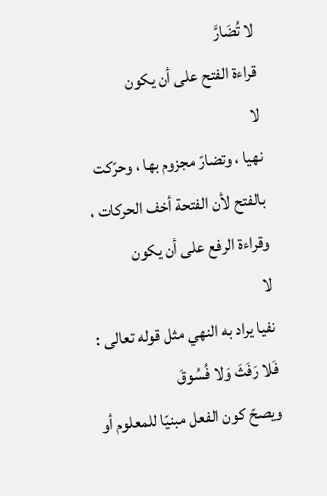لا تُضَارَّ
قراءة الفتح على أن يكون
لا
نهيا ، وتضارّ مجزوم بها ، وحرّكت بالفتح لأن الفتحة أخف الحركات ، وقراءة الرفع على أن يكون
لا
نفيا يراد به النهي مثل قوله تعالى :
فَلا رَفَثَ وَلا فُسُوقَ
ويصحّ كون الفعل مبنيّا للمعلوم أو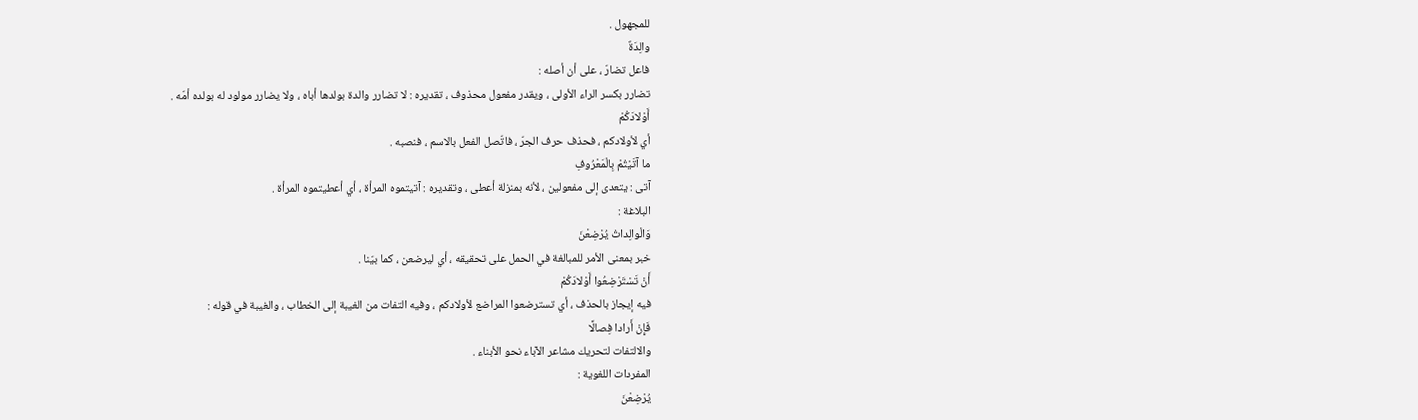للمجهول .
والِدَةٌ
فاعل تضارّ ، على أن أصله :
تضارر بكسر الراء الأولى ، ويقدر مفعول محذوف ، تقديره : لا تضارر والدة بولدها أباه ، ولا يضارر مولود له بولده أمّه .
أَوْلادَكُمْ
أي لأولادكم ، فحذف حرف الجرّ ، فاتّصل الفعل بالاسم ، فنصبه .
ما آتَيْتُمْ بِالْمَعْرُوفِ
آتى : يتعدى إلى مفعولين ، لأنه بمنزلة أعطى ، وتقديره : آتيتموه المرأة ، أي أعطيتموه المرأة .
البلاغة :
وَالْوالِداتُ يُرْضِعْنَ
خبر بمعنى الأمر للمبالغة في الحمل على تحقيقه ، أي ليرضعن ، كما بيّنا .
أَنْ تَسْتَرْضِعُوا أَوْلادَكُمْ
فيه إيجاز بالحذف ، أي تسترضعوا المراضع لأولادكم ، وفيه التفات من الغيبة إلى الخطاب ، والغيبة في قوله :
فَإِنْ أَرادا فِصالًا
والالتفات لتحريك مشاعر الآباء نحو الأبناء .
المفردات اللغوية :
يُرْضِعْنَ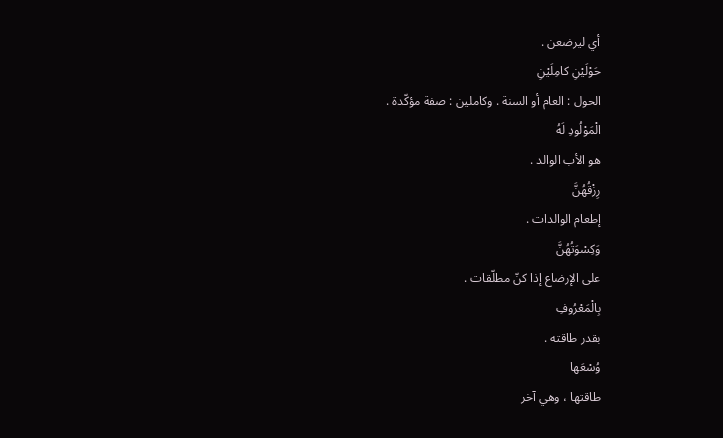أي ليرضعن .
حَوْلَيْنِ كامِلَيْنِ
الحول : العام أو السنة . وكاملين : صفة مؤكّدة .
الْمَوْلُودِ لَهُ
هو الأب الوالد .
رِزْقُهُنَّ
إطعام الوالدات .
وَكِسْوَتُهُنَّ
على الإرضاع إذا كنّ مطلّقات .
بِالْمَعْرُوفِ
بقدر طاقته .
وُسْعَها
طاقتها ، وهي آخر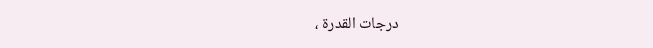درجات القدرة ،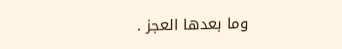وما بعدها العجز .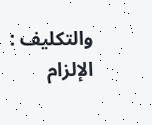والتكليف : الإلزام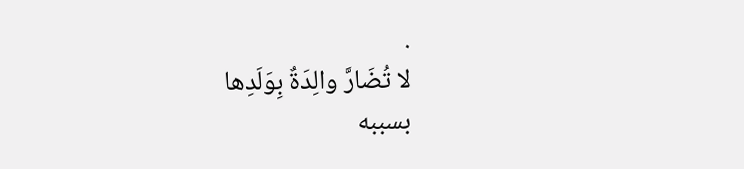.
لا تُضَارَّ والِدَةٌ بِوَلَدِها
بسببه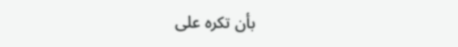بأن تكره على